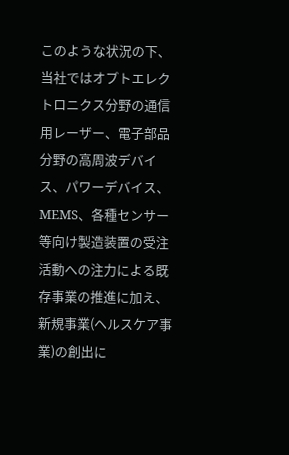このような状況の下、当社ではオプトエレクトロニクス分野の通信用レーザー、電子部品分野の高周波デバイス、パワーデバイス、MEMS、各種センサー等向け製造装置の受注活動への注力による既存事業の推進に加え、新規事業(ヘルスケア事業)の創出に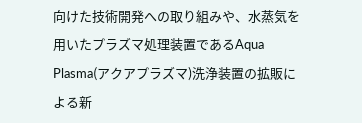向けた技術開発への取り組みや、水蒸気を用いたプラズマ処理装置であるAqua Plasma(アクアプラズマ)洗浄装置の拡販による新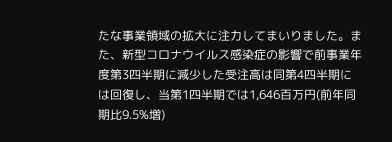たな事業領域の拡大に注力してまいりました。また、新型コロナウイルス感染症の影響で前事業年度第3四半期に減少した受注高は同第4四半期には回復し、当第1四半期では1,646百万円(前年同期比9.5%増)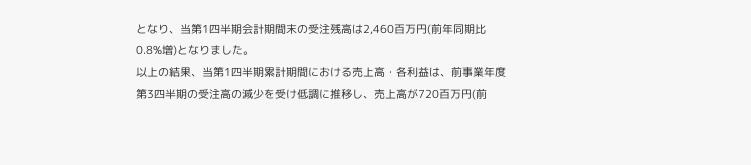となり、当第1四半期会計期間末の受注残高は2,460百万円(前年同期比0.8%増)となりました。
以上の結果、当第1四半期累計期間における売上高・各利益は、前事業年度第3四半期の受注高の減少を受け低調に推移し、売上高が720百万円(前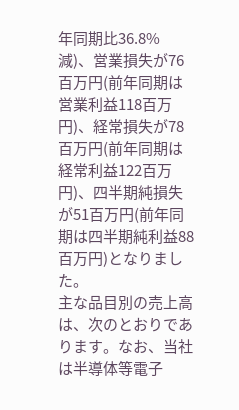年同期比36.8%減)、営業損失が76百万円(前年同期は営業利益118百万円)、経常損失が78百万円(前年同期は経常利益122百万円)、四半期純損失が51百万円(前年同期は四半期純利益88百万円)となりました。
主な品目別の売上高は、次のとおりであります。なお、当社は半導体等電子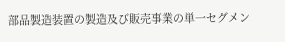部品製造装置の製造及び販売事業の単一セグメン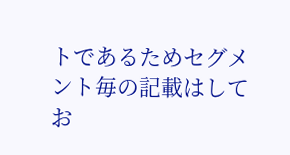トであるためセグメント毎の記載はしてお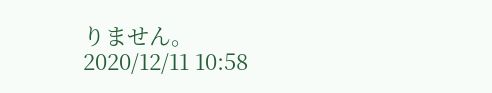りません。
2020/12/11 10:58